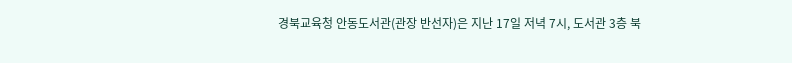경북교육청 안동도서관(관장 반선자)은 지난 17일 저녁 7시, 도서관 3층 북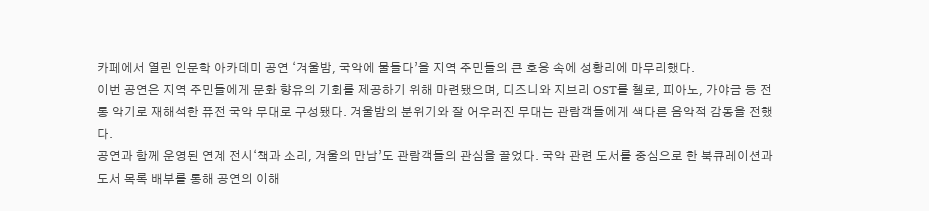카페에서 열린 인문학 아카데미 공연 ‘겨울밤, 국악에 물들다’을 지역 주민들의 큰 호응 속에 성황리에 마무리했다.
이번 공연은 지역 주민들에게 문화 향유의 기회를 제공하기 위해 마련됐으며, 디즈니와 지브리 OST를 첼로, 피아노, 가야금 등 전통 악기로 재해석한 퓨전 국악 무대로 구성됐다. 겨울밤의 분위기와 잘 어우러진 무대는 관람객들에게 색다른 음악적 감동을 전했다.
공연과 함께 운영된 연계 전시‘책과 소리, 겨울의 만남’도 관람객들의 관심을 끌었다. 국악 관련 도서를 중심으로 한 북큐레이션과 도서 목록 배부를 통해 공연의 이해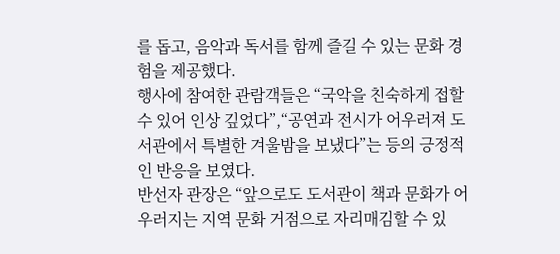를 돕고, 음악과 독서를 함께 즐길 수 있는 문화 경험을 제공했다.
행사에 참여한 관람객들은 “국악을 친숙하게 접할 수 있어 인상 깊었다”,“공연과 전시가 어우러져 도서관에서 특별한 겨울밤을 보냈다”는 등의 긍정적인 반응을 보였다.
반선자 관장은 “앞으로도 도서관이 책과 문화가 어우러지는 지역 문화 거점으로 자리매김할 수 있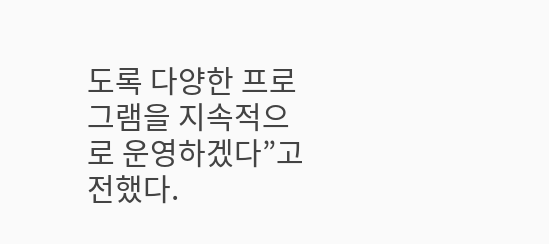도록 다양한 프로그램을 지속적으로 운영하겠다”고 전했다.